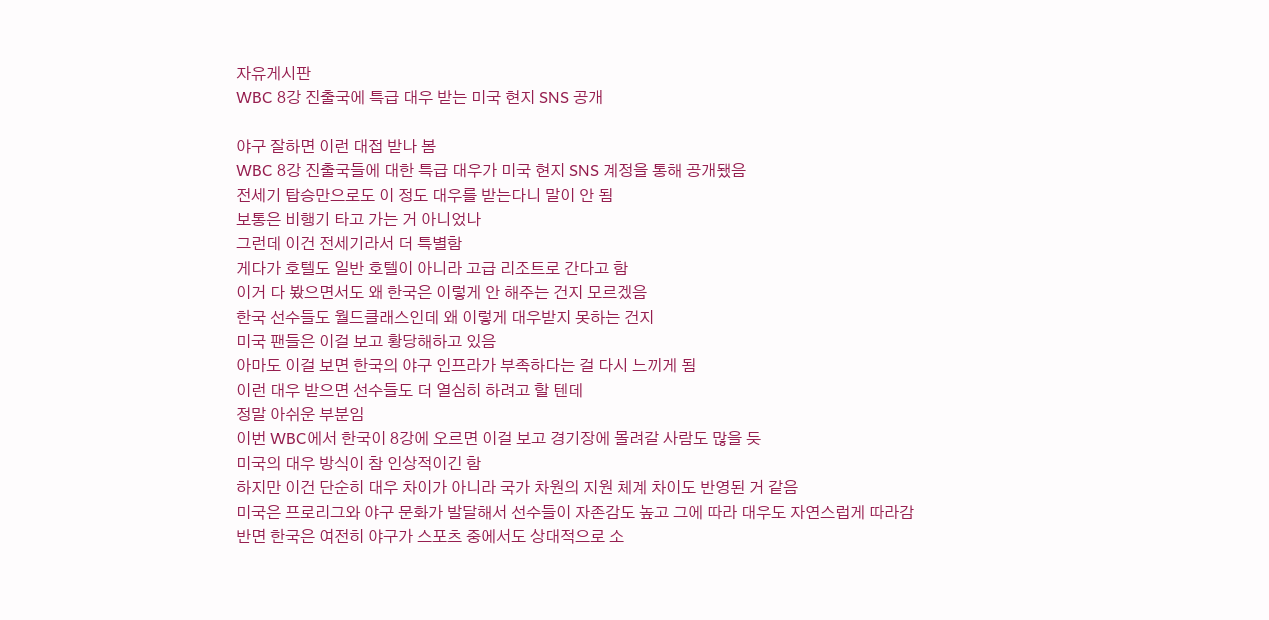자유게시판
WBC 8강 진출국에 특급 대우 받는 미국 현지 SNS 공개

야구 잘하면 이런 대접 받나 봄
WBC 8강 진출국들에 대한 특급 대우가 미국 현지 SNS 계정을 통해 공개됐음
전세기 탑승만으로도 이 정도 대우를 받는다니 말이 안 됨
보통은 비행기 타고 가는 거 아니었나
그런데 이건 전세기라서 더 특별함
게다가 호텔도 일반 호텔이 아니라 고급 리조트로 간다고 함
이거 다 봤으면서도 왜 한국은 이렇게 안 해주는 건지 모르겠음
한국 선수들도 월드클래스인데 왜 이렇게 대우받지 못하는 건지
미국 팬들은 이걸 보고 황당해하고 있음
아마도 이걸 보면 한국의 야구 인프라가 부족하다는 걸 다시 느끼게 됨
이런 대우 받으면 선수들도 더 열심히 하려고 할 텐데
정말 아쉬운 부분임
이번 WBC에서 한국이 8강에 오르면 이걸 보고 경기장에 몰려갈 사람도 많을 듯
미국의 대우 방식이 참 인상적이긴 함
하지만 이건 단순히 대우 차이가 아니라 국가 차원의 지원 체계 차이도 반영된 거 같음
미국은 프로리그와 야구 문화가 발달해서 선수들이 자존감도 높고 그에 따라 대우도 자연스럽게 따라감
반면 한국은 여전히 야구가 스포츠 중에서도 상대적으로 소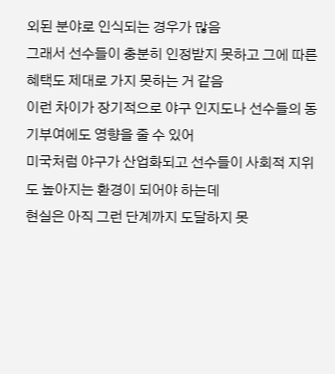외된 분야로 인식되는 경우가 많음
그래서 선수들이 충분히 인정받지 못하고 그에 따른 혜택도 제대로 가지 못하는 거 같음
이런 차이가 장기적으로 야구 인지도나 선수들의 동기부여에도 영향을 줄 수 있어
미국처럼 야구가 산업화되고 선수들이 사회적 지위도 높아지는 환경이 되어야 하는데
현실은 아직 그런 단계까지 도달하지 못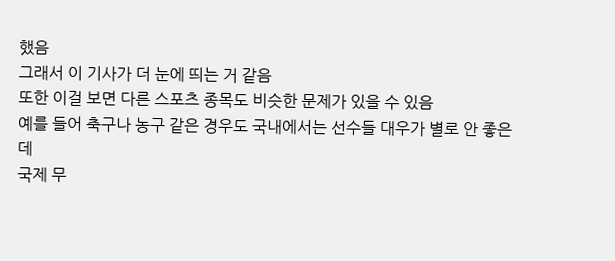했음
그래서 이 기사가 더 눈에 띄는 거 같음
또한 이걸 보면 다른 스포츠 종목도 비슷한 문제가 있을 수 있음
예를 들어 축구나 농구 같은 경우도 국내에서는 선수들 대우가 별로 안 좋은데
국제 무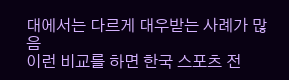대에서는 다르게 대우받는 사례가 많음
이런 비교를 하면 한국 스포츠 전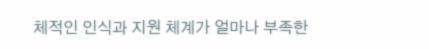체적인 인식과 지원 체계가 얼마나 부족한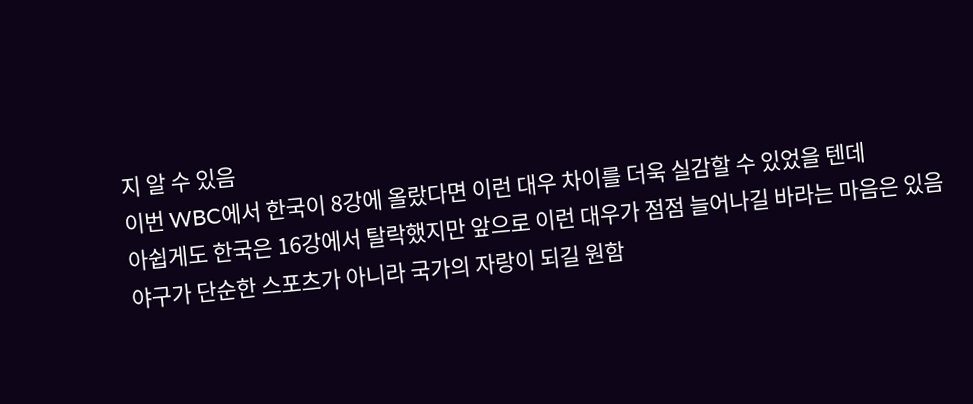지 알 수 있음
이번 WBC에서 한국이 8강에 올랐다면 이런 대우 차이를 더욱 실감할 수 있었을 텐데
아쉽게도 한국은 16강에서 탈락했지만 앞으로 이런 대우가 점점 늘어나길 바라는 마음은 있음
야구가 단순한 스포츠가 아니라 국가의 자랑이 되길 원함